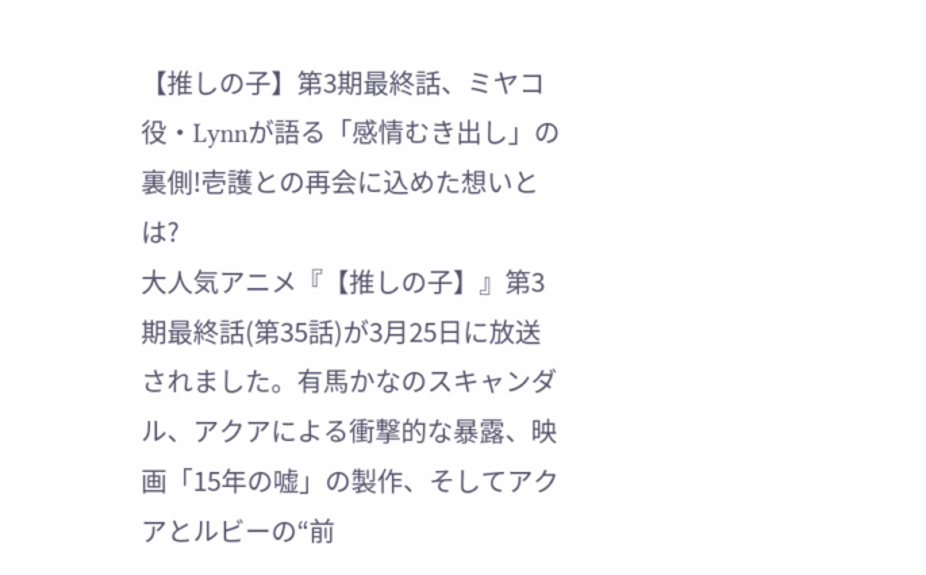【推しの子】第3期最終話、ミヤコ役・Lynnが語る「感情むき出し」の裏側!壱護との再会に込めた想いとは?
大人気アニメ『【推しの子】』第3期最終話(第35話)が3月25日に放送されました。有馬かなのスキャンダル、アクアによる衝撃的な暴露、映画「15年の嘘」の製作、そしてアクアとルビーの“前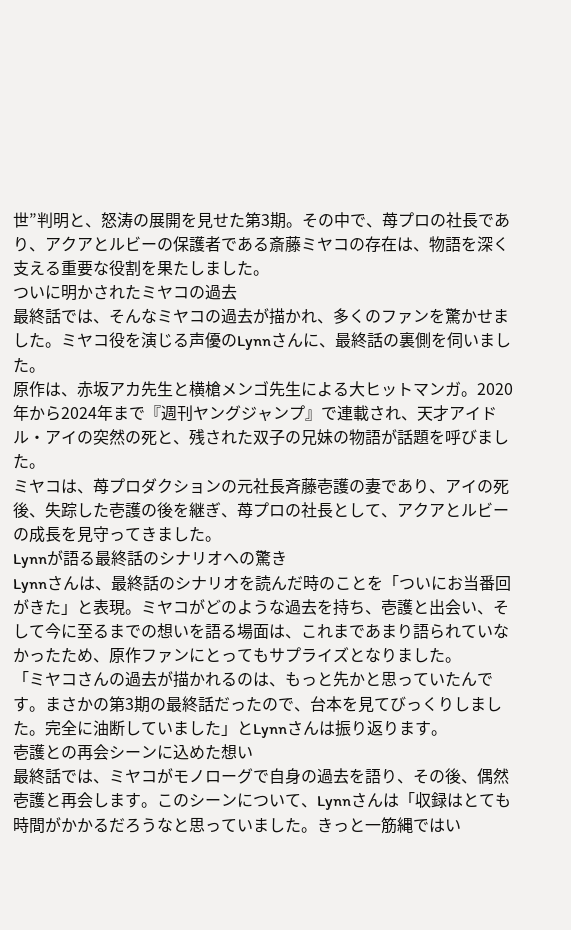世”判明と、怒涛の展開を見せた第3期。その中で、苺プロの社長であり、アクアとルビーの保護者である斎藤ミヤコの存在は、物語を深く支える重要な役割を果たしました。
ついに明かされたミヤコの過去
最終話では、そんなミヤコの過去が描かれ、多くのファンを驚かせました。ミヤコ役を演じる声優のLynnさんに、最終話の裏側を伺いました。
原作は、赤坂アカ先生と横槍メンゴ先生による大ヒットマンガ。2020年から2024年まで『週刊ヤングジャンプ』で連載され、天才アイドル・アイの突然の死と、残された双子の兄妹の物語が話題を呼びました。
ミヤコは、苺プロダクションの元社長斉藤壱護の妻であり、アイの死後、失踪した壱護の後を継ぎ、苺プロの社長として、アクアとルビーの成長を見守ってきました。
Lynnが語る最終話のシナリオへの驚き
Lynnさんは、最終話のシナリオを読んだ時のことを「ついにお当番回がきた」と表現。ミヤコがどのような過去を持ち、壱護と出会い、そして今に至るまでの想いを語る場面は、これまであまり語られていなかったため、原作ファンにとってもサプライズとなりました。
「ミヤコさんの過去が描かれるのは、もっと先かと思っていたんです。まさかの第3期の最終話だったので、台本を見てびっくりしました。完全に油断していました」とLynnさんは振り返ります。
壱護との再会シーンに込めた想い
最終話では、ミヤコがモノローグで自身の過去を語り、その後、偶然壱護と再会します。このシーンについて、Lynnさんは「収録はとても時間がかかるだろうなと思っていました。きっと一筋縄ではい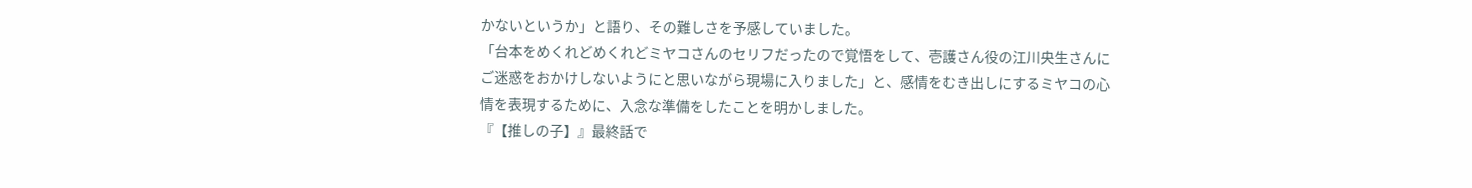かないというか」と語り、その難しさを予感していました。
「台本をめくれどめくれどミヤコさんのセリフだったので覚悟をして、壱護さん役の江川央生さんにご迷惑をおかけしないようにと思いながら現場に入りました」と、感情をむき出しにするミヤコの心情を表現するために、入念な準備をしたことを明かしました。
『【推しの子】』最終話で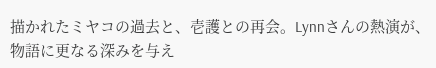描かれたミヤコの過去と、壱護との再会。Lynnさんの熱演が、物語に更なる深みを与え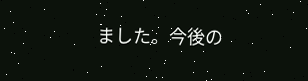ました。今後の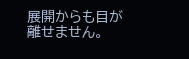展開からも目が離せません。